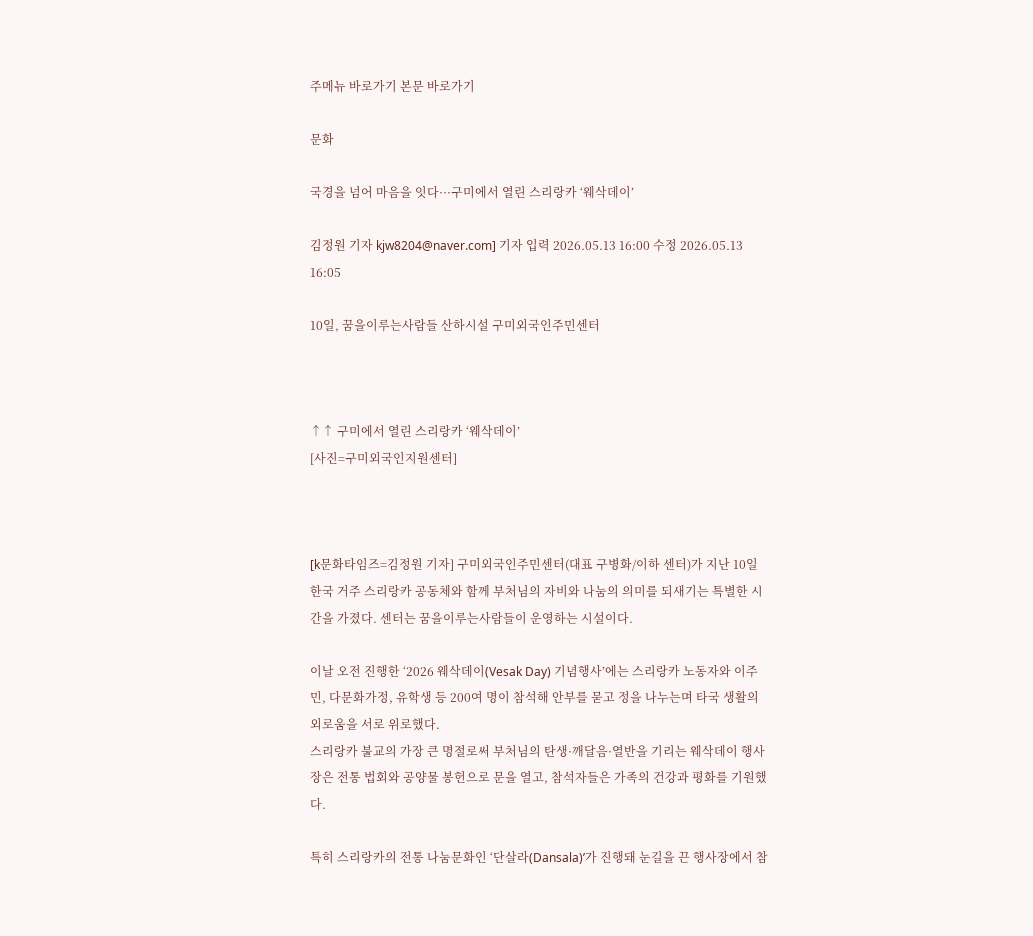주메뉴 바로가기 본문 바로가기

문화

국경을 넘어 마음을 잇다···구미에서 열린 스리랑카 ‘웨삭데이’

김정원 기자 kjw8204@naver.com] 기자 입력 2026.05.13 16:00 수정 2026.05.13 16:05

10일, 꿈을이루는사람들 산하시설 구미외국인주민센터



↑↑ 구미에서 열린 스리랑카 ‘웨삭데이’
[사진=구미외국인지원센터]



[k문화타임즈=김정원 기자] 구미외국인주민센터(대표 구병화/이하 센터)가 지난 10일 한국 거주 스리랑카 공동체와 함께 부처님의 자비와 나눔의 의미를 되새기는 특별한 시간을 가졌다. 센터는 꿈을이루는사람들이 운영하는 시설이다.

이날 오전 진행한 ‘2026 웨삭데이(Vesak Day) 기념행사’에는 스리랑카 노동자와 이주민, 다문화가정, 유학생 등 200여 명이 참석해 안부를 묻고 정을 나누는며 타국 생활의 외로움을 서로 위로했다.
스리랑카 불교의 가장 큰 명절로써 부처님의 탄생·깨달음·열반을 기리는 웨삭데이 행사장은 전통 법회와 공양물 봉헌으로 문을 열고, 참석자들은 가족의 건강과 평화를 기원했다.

특히 스리랑카의 전통 나눔문화인 ‘단살라(Dansala)’가 진행돼 눈길을 끈 행사장에서 참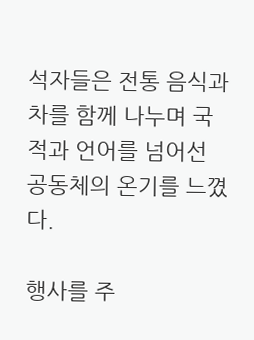석자들은 전통 음식과 차를 함께 나누며 국적과 언어를 넘어선 공동체의 온기를 느꼈다.

행사를 주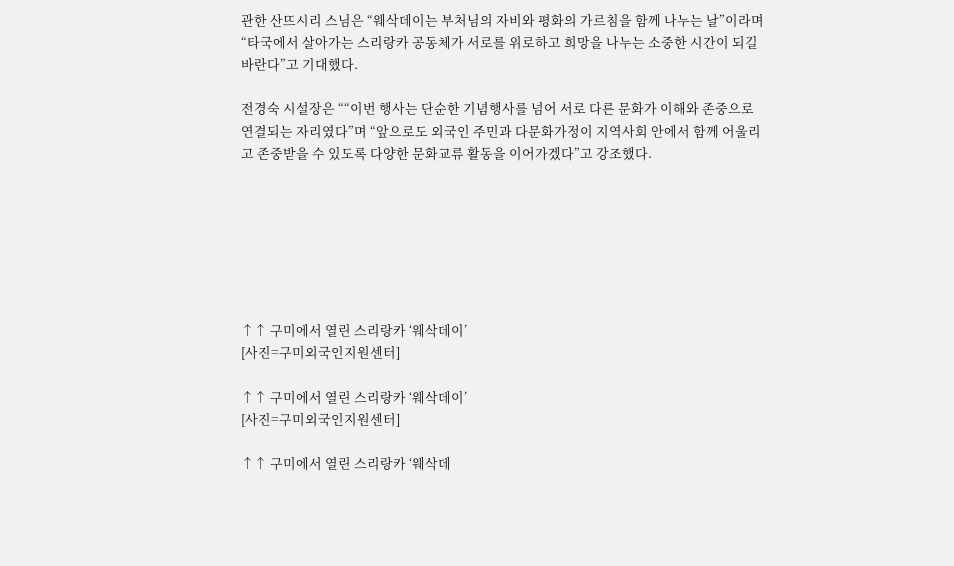관한 산뜨시리 스님은 “웨삭데이는 부처님의 자비와 평화의 가르침을 함께 나누는 날”이라며 “타국에서 살아가는 스리랑카 공동체가 서로를 위로하고 희망을 나누는 소중한 시간이 되길 바란다”고 기대했다.

전경숙 시설장은 ““이번 행사는 단순한 기념행사를 넘어 서로 다른 문화가 이해와 존중으로 연결되는 자리였다”며 “앞으로도 외국인 주민과 다문화가정이 지역사회 안에서 함께 어울리고 존중받을 수 있도록 다양한 문화교류 활동을 이어가겠다”고 강조했다.







↑↑ 구미에서 열린 스리랑카 ‘웨삭데이’
[사진=구미외국인지원센터]

↑↑ 구미에서 열린 스리랑카 ‘웨삭데이’
[사진=구미외국인지원센터]

↑↑ 구미에서 열린 스리랑카 ‘웨삭데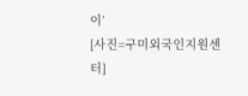이’
[사진=구미외국인지원센터]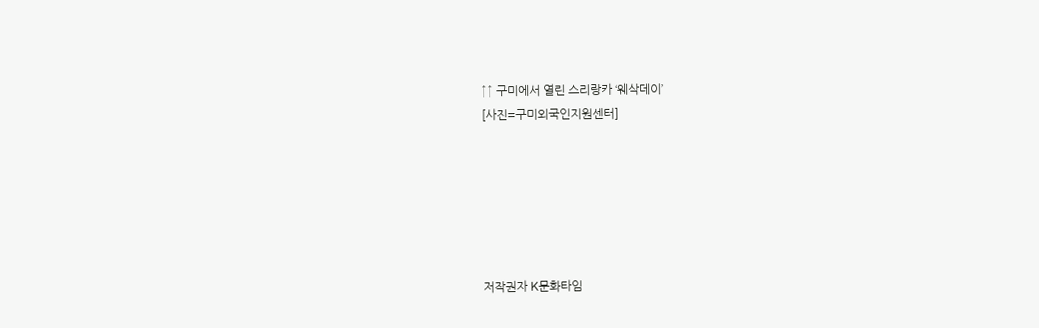↑↑ 구미에서 열린 스리랑카 ‘웨삭데이’
[사진=구미외국인지원센터]






저작권자 K문화타임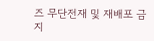즈 무단전재 및 재배포 금지